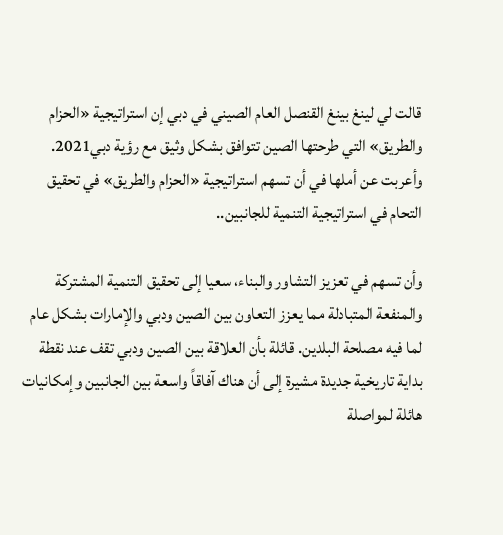قالت لي لينغ بينغ القنصل العام الصيني في دبي إن استراتيجية «الحزام والطريق» التي طرحتها الصين تتوافق بشكل وثيق مع رؤية دبي2021. وأعربت عن أملها في أن تسهم استراتيجية «الحزام والطريق» في تحقيق التحام في استراتيجية التنمية للجانبين..

وأن تسهم في تعزيز التشاور والبناء، سعيا إلى تحقيق التنمية المشتركة والمنفعة المتبادلة مما يعزز التعاون بين الصين ودبي والإمارات بشكل عام لما فيه مصلحة البلدين. قائلة بأن العلاقة بين الصين ودبي تقف عند نقطة بداية تاريخية جديدة مشيرة إلى أن هناك آفاقاً واسعة بين الجانبين وإمكانيات هائلة لمواصلة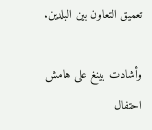تعميق التعاون بين البلدين.

وأشادت بينغ على هامش احتفال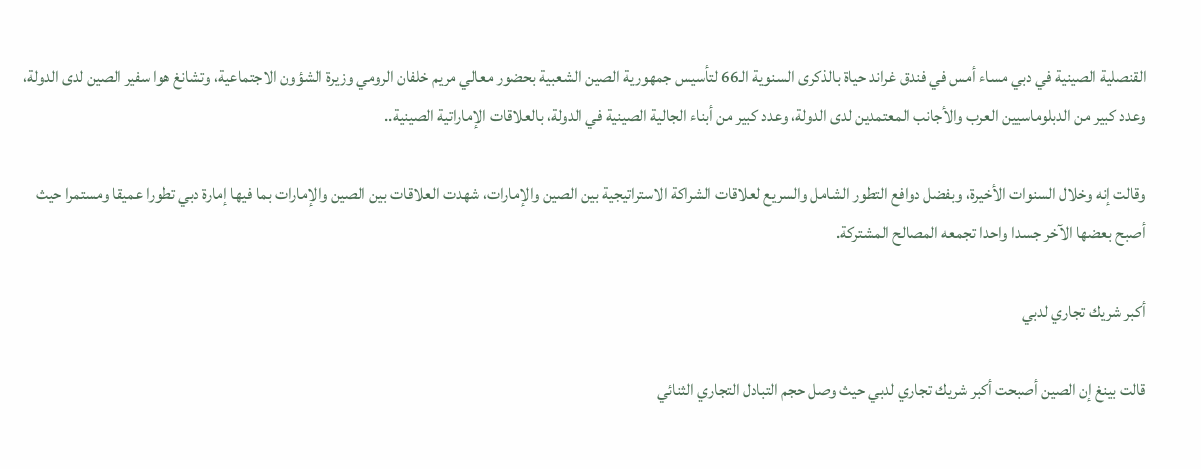القنصلية الصينية في دبي مساء أمس في فندق غراند حياة بالذكرى السنوية الـ66 لتأسيس جمهورية الصين الشعبية بحضور معالي مريم خلفان الرومي وزيرة الشؤون الاجتماعية، وتشانغ هوا سفير الصين لدى الدولة، وعدد كبير من الدبلوماسيين العرب والأجانب المعتمدين لدى الدولة، وعدد كبير من أبناء الجالية الصينية في الدولة، بالعلاقات الإماراتية الصينية..

وقالت إنه وخلال السنوات الأخيرة، وبفضل دوافع التطور الشامل والسريع لعلاقات الشراكة الاستراتيجية بين الصين والإمارات، شهدت العلاقات بين الصين والإمارات بما فيها إمارة دبي تطورا عميقا ومستمرا حيث أصبح بعضها الآخر جسدا واحدا تجمعه المصالح المشتركة.

أكبر شريك تجاري لدبي

قالت بينغ إن الصين أصبحت أكبر شريك تجاري لدبي حيث وصل حجم التبادل التجاري الثنائي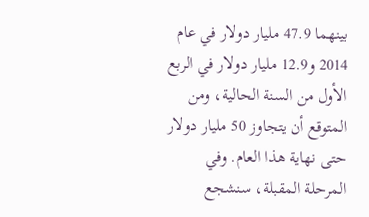بينهما 47.9 مليار دولار في عام 2014 و12.9 مليار دولار في الربع الأول من السنة الحالية، ومن المتوقع أن يتجاوز 50 مليار دولار حتى نهاية هذا العام. وفي المرحلة المقبلة، سنشجع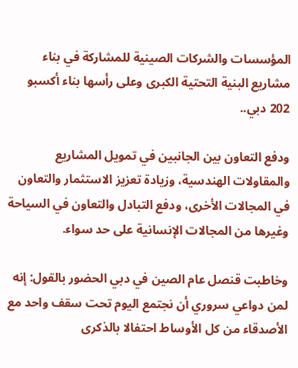المؤسسات والشركات الصينية للمشاركة في بناء مشاريع البنية التحتية الكبرى وعلى رأسها بناء أكسبو 202 دبي..

ودفع التعاون بين الجانبين في تمويل المشاريع والمقاولات الهندسية، وزيادة تعزيز الاستثمار والتعاون في المجالات الأخرى، ودفع التبادل والتعاون في السياحة وغيرها من المجالات الإنسانية على حد سواء.

وخاطبت قنصل عام الصين في دبي الحضور بالقول: إنه لمن دواعي سروري أن نجتمع اليوم تحت سقف واحد مع الأصدقاء من كل الأوساط احتفالا بالذكرى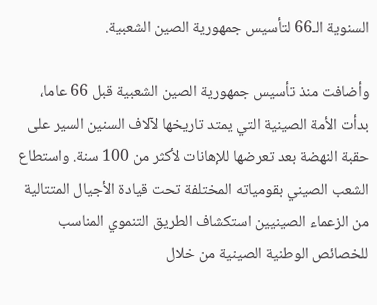السنوية الـ66 لتأسيس جمهورية الصين الشعبية.

وأضافت منذ تأسيس جمهورية الصين الشعبية قبل 66 عاما، بدأت الأمة الصينية التي يمتد تاريخها لآلاف السنين السير على حقبة النهضة بعد تعرضها للإهانات لأكثر من 100 سنة. واستطاع الشعب الصيني بقومياته المختلفة تحت قيادة الأجيال المتتالية من الزعماء الصينيين استكشاف الطريق التنموي المناسب للخصائص الوطنية الصينية من خلال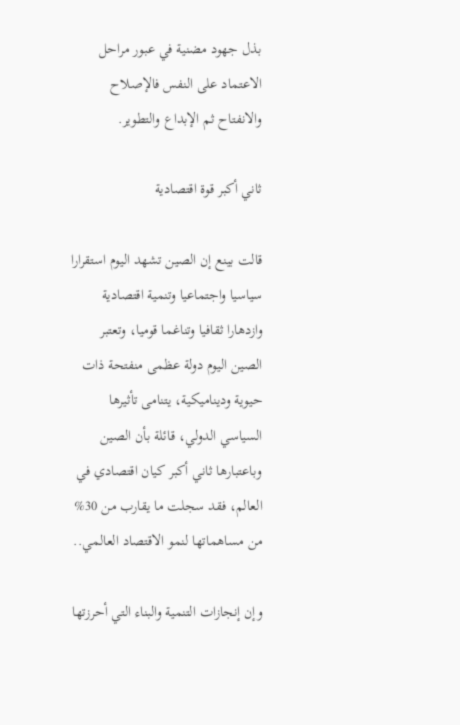بذل جهود مضنية في عبور مراحل الاعتماد على النفس فالإصلاح والانفتاح ثم الإبداع والتطوير.

ثاني أكبر قوة اقتصادية

قالت بينع إن الصين تشهد اليوم استقرارا سياسيا واجتماعيا وتنمية اقتصادية وازدهارا ثقافيا وتناغما قوميا، وتعتبر الصين اليوم دولة عظمى منفتحة ذات حيوية وديناميكية، يتنامى تأثيرها السياسي الدولي، قائلة بأن الصين وباعتبارها ثاني أكبر كيان اقتصادي في العالم، فقد سجلت ما يقارب من 30% من مساهماتها لنمو الاقتصاد العالمي..

وإن إنجازات التنمية والبناء التي أحرزتها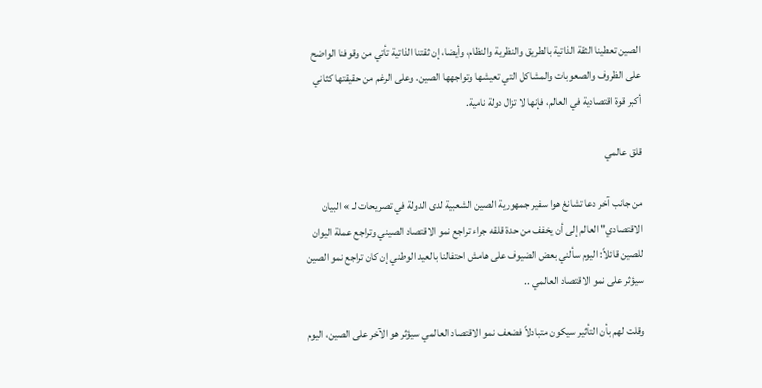الصين تعطينا الثقة الذاتية بالطريق والنظرية والنظام، وأيضا، إن ثقتنا الذاتية تأتي من وقوفنا الواضح على الظروف والصعوبات والمشاكل التي تعيشها وتواجهها الصين. وعلى الرغم من حقيقتها كثاني أكبر قوة اقتصادية في العالم، فإنها لا تزال دولة نامية.

قلق عالمي

من جانب آخر دعا تشانغ هوا سفير جمهورية الصين الشعبية لدى الدولة في تصريحات لـ » البيان الاقتصادي" العالم إلى أن يخفف من حدة قلقه جراء تراجع نمو الاقتصاد الصيني وتراجع عملة اليوان للصين قائلاً: اليوم سألني بعض الضيوف على هامش احتفالنا بالعيد الوطني إن كان تراجع نمو الصين سيؤثر على نمو الاقتصاد العالمي ..

وقلت لهم بأن التأثير سيكون متبادلاً فضعف نمو الاقتصاد العالمي سيؤثر هو الآخر على الصين، اليوم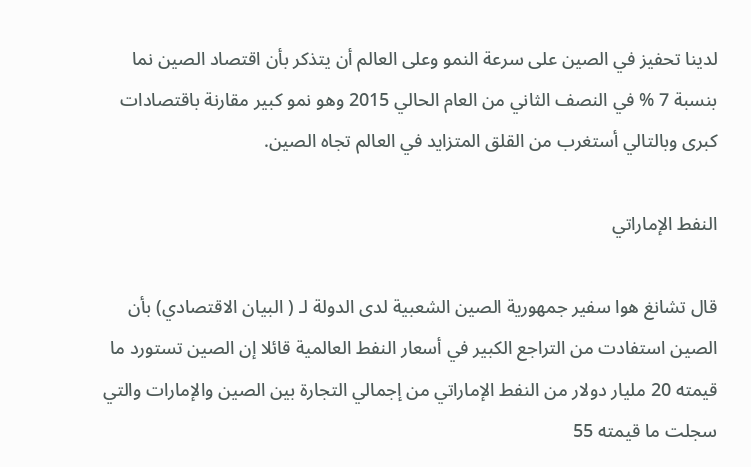لدينا تحفيز في الصين على سرعة النمو وعلى العالم أن يتذكر بأن اقتصاد الصين نما بنسبة 7 % في النصف الثاني من العام الحالي 2015 وهو نمو كبير مقارنة باقتصادات كبرى وبالتالي أستغرب من القلق المتزايد في العالم تجاه الصين.

النفط الإماراتي

قال تشانغ هوا سفير جمهورية الصين الشعبية لدى الدولة لـ ( البيان الاقتصادي) بأن الصين استفادت من التراجع الكبير في أسعار النفط العالمية قائلا إن الصين تستورد ما قيمته 20 مليار دولار من النفط الإماراتي من إجمالي التجارة بين الصين والإمارات والتي سجلت ما قيمته 55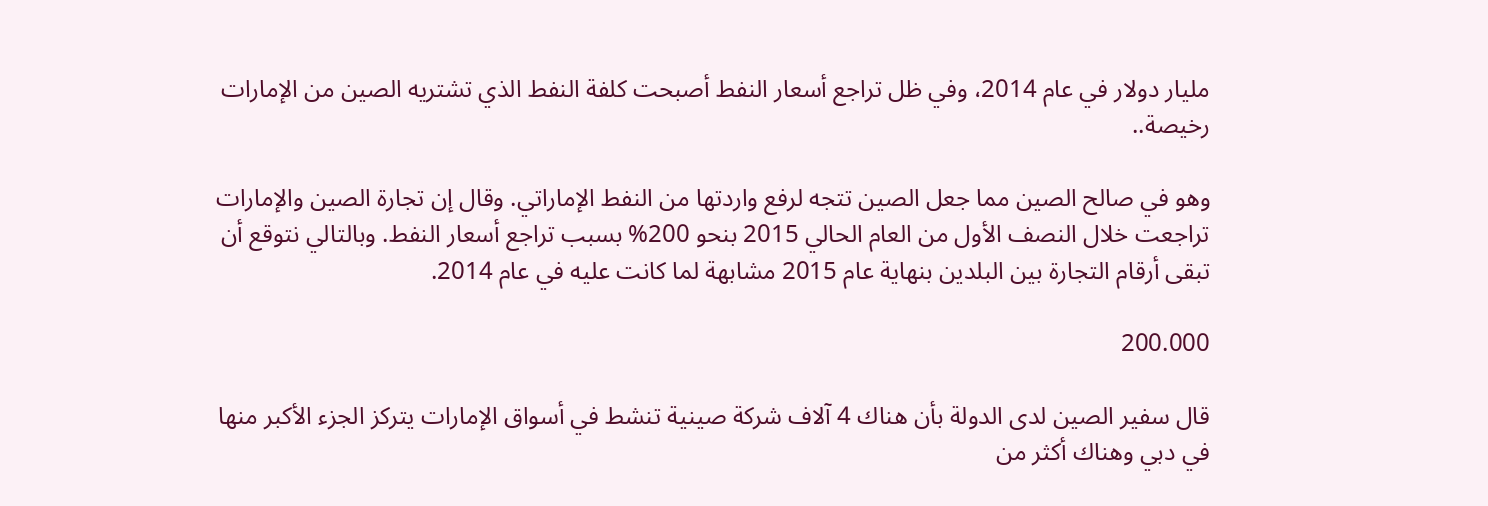مليار دولار في عام 2014، وفي ظل تراجع أسعار النفط أصبحت كلفة النفط الذي تشتريه الصين من الإمارات رخيصة..

وهو في صالح الصين مما جعل الصين تتجه لرفع واردتها من النفط الإماراتي. وقال إن تجارة الصين والإمارات تراجعت خلال النصف الأول من العام الحالي 2015 بنحو 200% بسبب تراجع أسعار النفط. وبالتالي نتوقع أن تبقى أرقام التجارة بين البلدين بنهاية عام 2015 مشابهة لما كانت عليه في عام 2014.

200.000

قال سفير الصين لدى الدولة بأن هناك 4 آلاف شركة صينية تنشط في أسواق الإمارات يتركز الجزء الأكبر منها في دبي وهناك أكثر من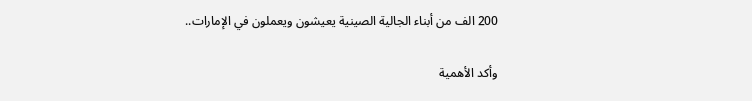200 الف من أبناء الجالية الصينية يعيشون ويعملون في الإمارات..

وأكد الأهمية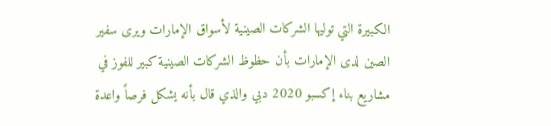الكبيرة التي توليها الشركات الصينية لأسواق الإمارات ويرى سفير الصين لدى الإمارات بأن حظوظ الشركات الصينية كبير للفوز في مشاريع بناء إكسبو 2020 دبي والذي قال بأنه يشكل فرصاً واعدة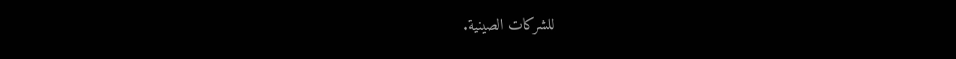للشركات الصينية.